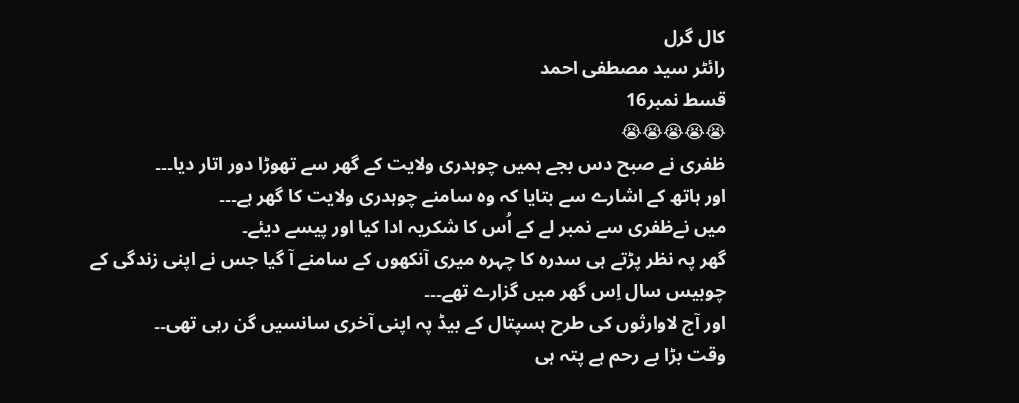کال گرل
رائٹر سید مصطفی احمد
قسط نمبر16
😭😭😭😭😭
ظفری نے صبح دس بجے ہمیں چوہدری ولایت کے گھر سے تھوڑا دور اتار دیا۔۔۔
اور ہاتھ کے اشارے سے بتایا کہ وہ سامنے چوہدری ولایت کا گھر ہے۔۔۔
میں نےظفری سے نمبر لے کے اُس کا شکریہ ادا کیا اور پیسے دیئے۔
گھر پہ نظر پڑتے ہی سدرہ کا چہرہ میری آنکھوں کے سامنے آ گیا جس نے اپنی زندگی کے چوبیس سال اِس گھر میں گزارے تھے۔۔۔
اور آج لاوارثوں کی طرح ہسپتال کے بیڈ پہ اپنی آخری سانسیں گن رہی تھی۔۔
وقت بڑا بے رحم ہے پتہ ہی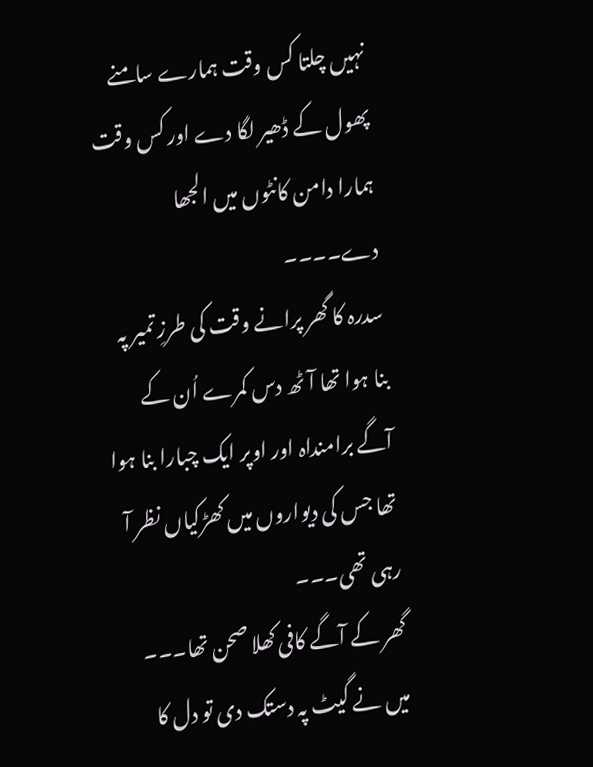نہیں چلتا کس وقت ہمارے سامنے پھول کے ڈھیر لگا دے اور کس وقت ہمارا دامن کانٹوں میں الجھا دے۔۔۔۔
سدرہ کا گھر پرانے وقت کی طرزِ تمیر پہ بنا ہوا تھا آٹھ دس کمرے اُن کے آگے برامنداہ اور اوپر ایک چبارا بنا ہوا تھا جس کی دیواروں میں کھڑکیاں نظر آ رہی تھی۔۔۔
گھر کے آگے کافی کھلا صحن تھا۔۔۔
میں نے گیٹ پہ دستک دی تو دل کا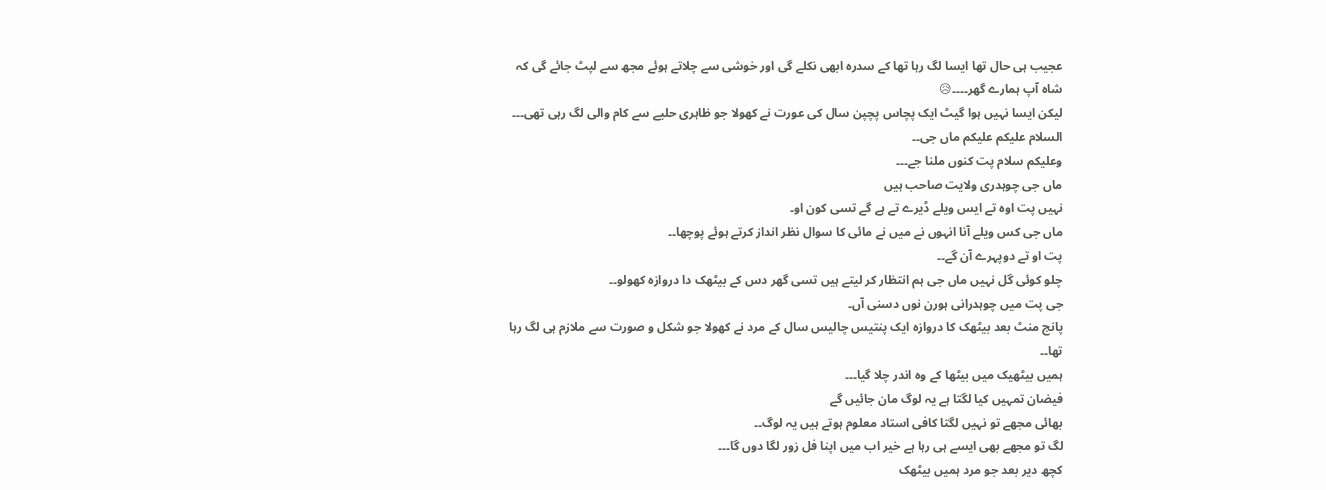عجیب ہی حال تھا ایسا لگ رہا تھا کے سدرہ ابھی نکلے گی اور خوشی سے چلاتے ہوئے مجھ سے لپٹ جائے گی کہ شاہ آپ ہمارے گھر۔۔۔۔😥
لیکن ایسا نہیں ہوا گیٹ ایک پچاس پچپن سال کی عورت نے کھولا جو ظاہری حلیے سے کام والی لگ رہی تھی۔۔۔
السلام علیکم علیکم ماں جی۔۔
وعلیکم سلام پت کنوں ملنا جے۔۔۔
ماں جی چوہدری ولایت صاحب ہیں
نہیں پت اوہ تے ایس ویلے ڈیرے تے ہے گے تسی کون او۔
ماں جی کس ویلے آنا انہوں نے میں نے مائی کا سوال نظر انداز کرتے ہوئے پوچھا۔۔
پت او تے دوپہرے آن گے۔۔
چلو کوئی گل نہیں ماں جی ہم انتظار کر لیتے ہیں تسی گھر دس کے بیٹھک دا دروازہ کھولو۔۔
جی پت میں چوہدرانی ہورن نوں دسنی آں۔
پانج منٹ بعد بیٹھک کا دروازہ ایک پنتیس چالیس سال کے مرد نے کھولا جو شکل و صورت سے ملازم ہی لگ رہا تھا۔۔
ہمیں بیٹھیک میں بیٹھا کے وہ اندر چلا گیا۔۔۔
فیضان تمہیں کیا لگتا ہے یہ لوگ مان جائیں گے
بھائی مجھے تو نہیں لگتا کافی استاد معلوم ہوتے ہیں یہ لوگ۔۔
لگ تو مجھے بھی ایسے ہی رہا ہے خیر اب میں اپنا فل زور لگا دوں گا۔۔۔
کچھ دیر بعد جو مرد ہمیں بیٹھک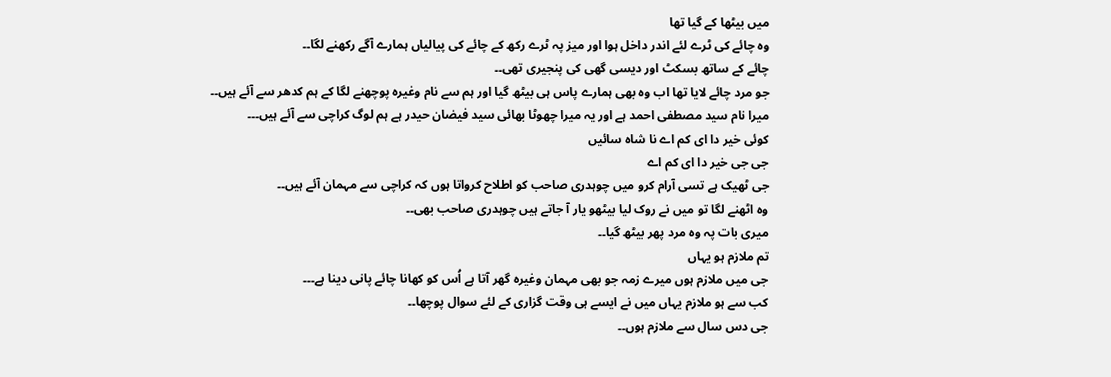میں بیٹھا کے گیا تھا
وہ چائے کی ٹرے لئے اندر داخل ہوا اور میز پہ ٹرے رکھ کے چائے کی پیالیاں ہمارے آگے رکھنے لگا۔۔
چائے کے ساتھ بسکٹ اور دیسی گھی کی پنجیری تھی۔۔
جو مرد چائے لایا تھا اب وہ بھی ہمارے پاس ہی بیٹھ گیا اور ہم سے نام وغیرہ پوچھنے لگا کے ہم کدھر سے آئے ہیں۔۔
میرا نام سید مصطفی احمد ہے اور یہ میرا چھوٹا بھائی سید فیضان حیدر ہے ہم لوگ کراچی سے آئے ہیں۔۔۔
کوئی خیر دا ای کم اے نا شاہ سائیں
جی جی خیر دا ای کم اے
جی ٹھیک ہے تسی آرام کرو میں چوہدری صاحب کو اطلاح کرواتا ہوں کہ کراچی سے مہمان آئے ہیں۔۔
وہ اٹھنے لگا تو میں نے روک لیا بیٹھو یار آ جاتے ہیں چوہدری صاحب بھی۔۔
میری بات پہ وہ مرد پھر بیٹھ گیا۔۔
تم ملازم ہو یہاں
جی میں ملازم ہوں میرے زمہ جو بھی مہمان وغیرہ گھر آتا ہے اُس کو کھانا چائے پانی دینا ہے۔۔۔
کب سے ہو ملازم یہاں میں نے ایسے ہی وقت گزاری کے لئے سوال پوچھا۔۔
جی دس سال سے ملازم ہوں۔۔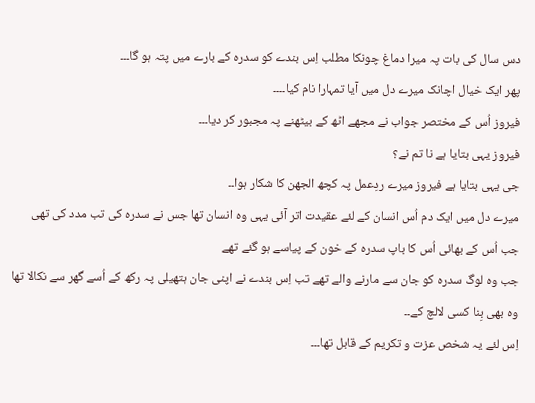دس سال کی بات پہ میرا دماغ چونکا مطلب اِس بندے کو سدرہ کے بارے میں پتہ ہو گا۔۔۔
پھر ایک خیال اچانک میرے دل میں آیا تمہارا نام کیا۔۔۔۔
فیروز اُس کے مختصر جواب نے مجھے اٹھ کے بیٹھنے پہ مجبور کر دیا۔۔۔
فیروز یہی بتایا ہے نا تم نے؟
جی یہی بتایا ہے فیروز میرے ردِعمل پہ کچھ الجھن کا شکار ہوا۔۔
میرے دل میں ایک دم اُس انسان کے لئے عقیدت اتر آئی یہی وہ انسان تھا جس نے سدرہ کی تب مدد کی تھی
جب اُس کے بھائی اُس کا باپ سدرہ کے خون کے پیاسے ہو گئے تھے
جب وہ لوگ سدرہ کو جان سے مارنے والے تھے تب اِس بندے نے اپنی جان ہتھیلی پہ رکھ کے اُسے گھر سے نکالا تھا وہ بھی بِنا کسی لالچ کے۔۔
اِس لئے یہ شخص عزت و تکریم کے قابل تھا۔۔۔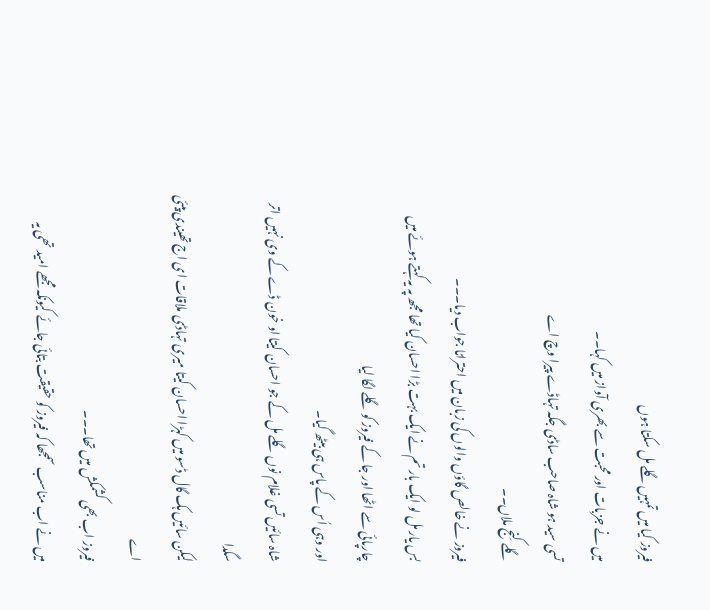فیروز کیا میں تمہیں گلے مل سکتا ہوں
میں نے جزبات اور محبت سے بھری آواز میں کہا۔۔
تسی سید ہو شاہ صاحب ساڈی جگہ تہاڈے پیرا وچ اے
گلے کِنج ملاں۔۔
فیروز نے خالص گاؤں والوں کی زبان میں احترامًا جواب دیا۔۔۔
بس یار مل لو ایک بار تم نے ایک بہت بڑا احسان کیا تھا مجھ پہ یہ کہتے ہوئے میں چارپائی سے اٹھا اور جا کے فیروز کو گلے لگا لیا
اور وہی اُس کے پاس ہی بیٹھ گیا۔
شاہ سائیں تسی غلام نوں گلے مل کے جو احسان کیتا او خون ڈے کے وی نہیں اتر سگدا
لیکن سائیں ہک گال ڈسو میں کہڑا احسان کیتا میری تہاڈی ملاقات ای اج تھیندی پیئی اے
فیروز اب بھی کشمکش میں تھا۔۔۔
میں نے اب مناسب سمجھا کہ فیروز کو حقیقت بتائی جائے کیونکہ مجھے امید تھی یہ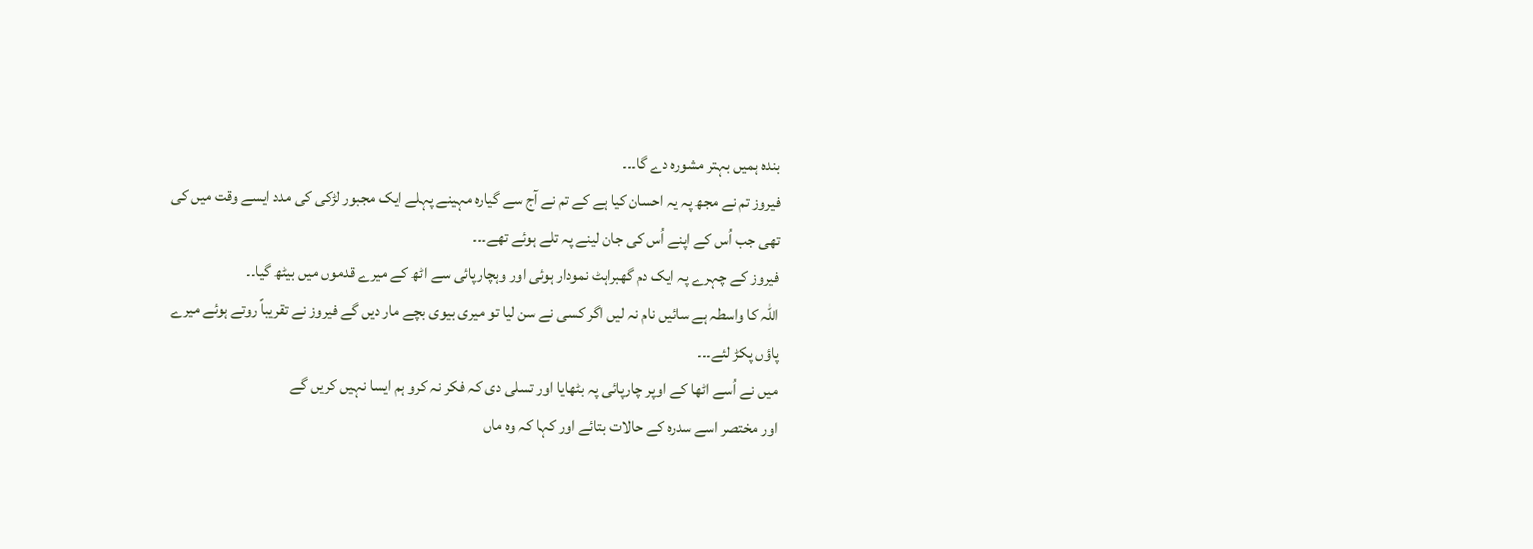بندہ ہمیں بہتر مشورہ دے گا۔۔۔
فیروز تم نے مجھ پہ یہ احسان کیا ہے کے تم نے آج سے گیارہ مہینے پہلے ایک مجبور لڑکی کی مدد ایسے وقت میں کی تھی جب اُس کے اپنے اُس کی جان لینے پہ تلے ہوئے تھے۔۔۔
فیروز کے چہرے پہ ایک دم گھبراہٹ نمودار ہوئی اور وہچارپائی سے اٹھ کے میرے قدموں میں بیٹھ گیا۔۔
اللہ کا واسطہ ہے سائیں نام نہ لیں اگر کسی نے سن لیا تو میری بیوی بچے مار دیں گے فیروز نے تقریباً روتے ہوئے میرے پاؤں پکڑ لئے۔۔۔
میں نے اُسے اٹھا کے اوپر چارپائی پہ بٹھایا اور تسلی دی کہ فکر نہ کرو ہم ایسا نہیں کریں گے
اور مختصر اسے سدرہ کے حالات بتائے اور کہا کہ وہ ماں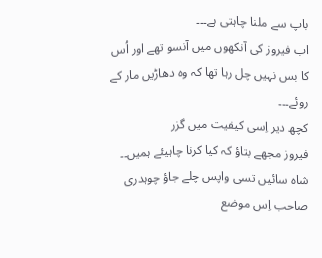باپ سے ملنا چاہتی ہے۔۔۔
اب فیروز کی آنکھوں میں آنسو تھے اور اُس کا بس نہیں چل رہا تھا کہ وہ دھاڑیں مار کے روئے۔۔۔
کچھ دیر اِسی کیفیت میں گزر
فیروز مجھے بتاؤ کہ کیا کرنا چاہیئے ہمیں۔۔
شاہ سائیں تسی واپس چلے جاؤ چوہدری صاحب اِس موضع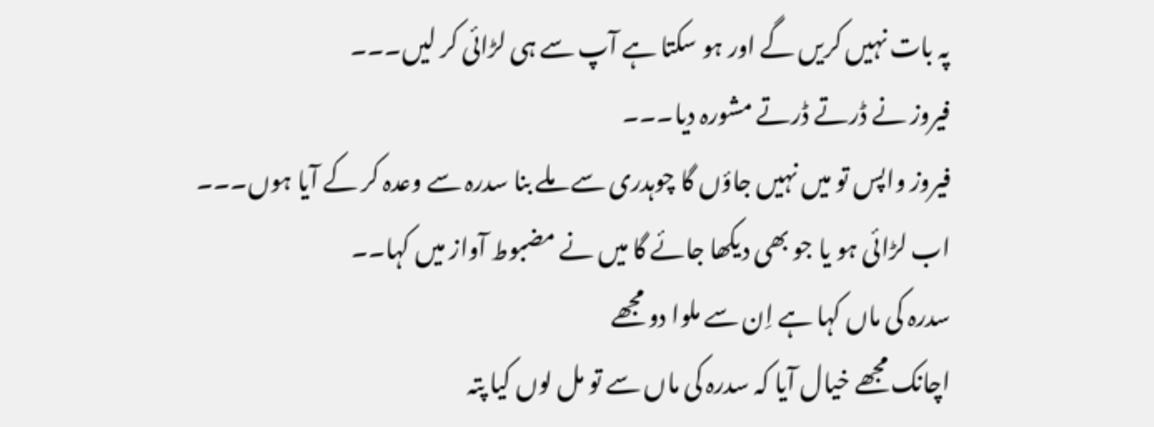پہ بات نہیں کریں گے اور ہو سکتا ہے آپ سے ہی لڑائی کر لیں۔۔۔
فیروز نے ڈرتے ڈرتے مشورہ دیا۔۔۔
فیروز واپس تو میں نہیں جاؤں گا چوہدری سے ملے بنا سدرہ سے وعدہ کر کے آیا ہوں۔۔۔
اب لڑائی ہو یا جو بھی دیکھا جائے گا میں نے مضبوط آواز میں کہا۔۔
سدرہ کی ماں کہا ہے اِن سے ملوا دو مجھے
اچانک مجھے خیال آیا کہ سدرہ کی ماں سے تو مل لوں کیا پتہ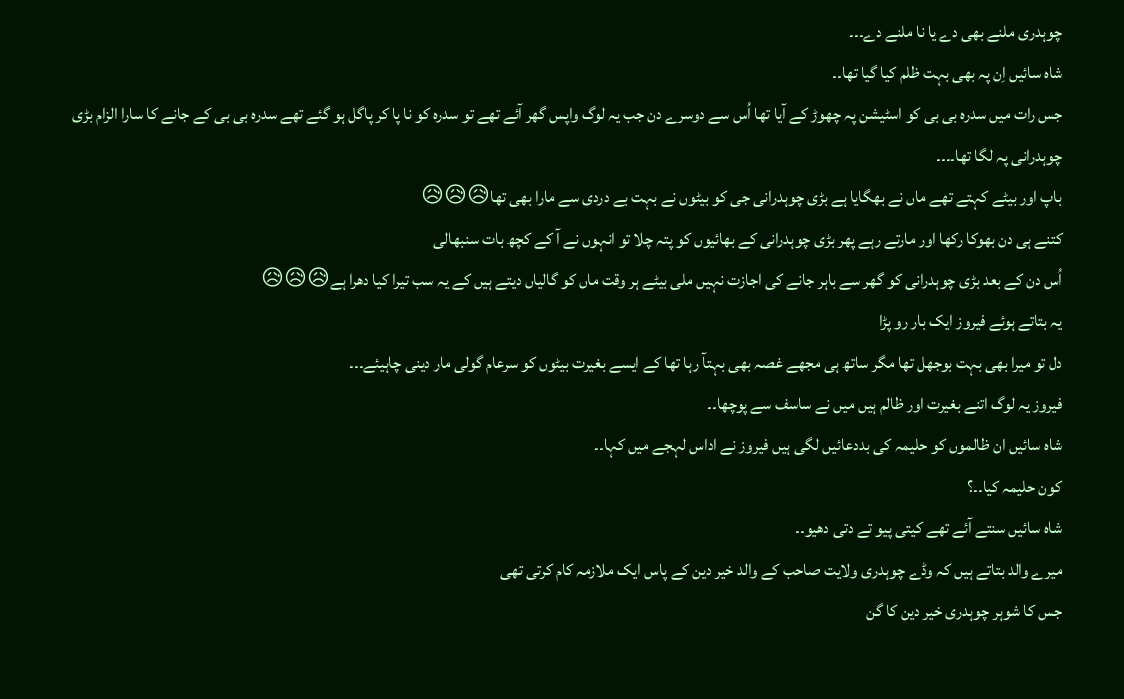چوہدری ملنے بھی دے یا نا ملنے دے۔۔۔
شاہ سائیں اِن پہ بھی بہت ظلم کیا گیا تھا۔۔
جس رات میں سدرہ بی بی کو اسٹیشن پہ چھوڑ کے آیا تھا اُس سے دوسرے دن جب یہ لوگ واپس گھر آئے تھے تو سدرہ کو نا پا کر پاگل ہو گئے تھے سدرہ بی بی کے جانے کا سارا الزام بڑی چوہدرانی پہ لگا تھا۔۔۔۔
باپ اور بیٹے کہتے تھے ماں نے بھگایا ہے بڑی چوہدرانی جی کو بیٹوں نے بہت بے دردی سے مارا بھی تھا😥😥😥
کتنے ہی دن بھوکا رکھا اور مارتے رہے پھر بڑی چوہدرانی کے بھائیوں کو پتہ چلا تو انہوں نے آ کے کچھ بات سنبھالی
اُس دن کے بعد بڑی چوہدرانی کو گھر سے باہر جانے کی اجازت نہیں ملی بیٹے ہر وقت ماں کو گالیاں دیتے ہیں کے یہ سب تیرا کیا دھرا ہے😥😥😥
یہ بتاتے ہوئے فیروز ایک بار رو پڑا
دل تو میرا بھی بہت بوجھل تھا مگر ساتھ ہی مجھے غصہ بھی بہتآ رہا تھا کے ایسے بغیرت بیٹوں کو سرعام گولی مار دینی چاہیئے۔۔۔
فیروز یہ لوگ اتنے بغیرت اور ظالم ہیں میں نے ساسف سے پوچھا۔۔
شاہ سائیں ان ظالموں کو حلیمہ کی بددعائیں لگی ہیں فیروز نے اداس لہجے میں کہا۔۔
کون حلیمہ کیا۔۔؟
شاہ سائیں سنتے آئے تھے کیتی پیو تے دتی دھیو۔۔
میرے والد بتاتے ہیں کہ وڈے چوہدری ولایت صاحب کے والد خیر دین کے پاس ایک ملازمہ کام کرتی تھی
جس کا شوہر چوہدری خیر دین کا گن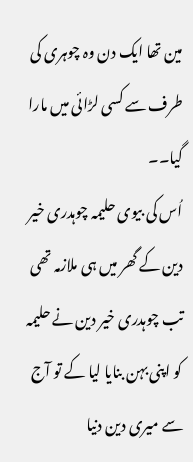مین تھا ایک دن وہ چوہری کی طرف سے کسی لڑائی میں مارا گیا۔۔
اُس کی بیوی حلیمہ چوہدری خیر دین کے گھر میں ہی ملازمہ تھی تب چوہدری خیر دین نے حلیمہ کو اپنی بہن بنایا لیا کے تو آج سے میری دین دنیا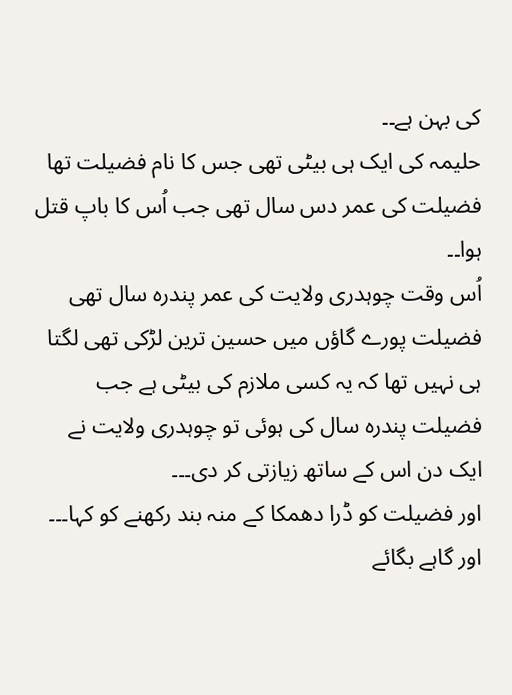کی بہن ہے۔۔
حلیمہ کی ایک ہی بیٹی تھی جس کا نام فضیلت تھا فضیلت کی عمر دس سال تھی جب اُس کا باپ قتل ہوا۔۔
اُس وقت چوہدری ولایت کی عمر پندرہ سال تھی
فضیلت پورے گاؤں میں حسین ترین لڑکی تھی لگتا ہی نہیں تھا کہ یہ کسی ملازم کی بیٹی ہے جب فضیلت پندرہ سال کی ہوئی تو چوہدری ولایت نے ایک دن اس کے ساتھ زیازتی کر دی۔۔۔
اور فضیلت کو ڈرا دھمکا کے منہ بند رکھنے کو کہا۔۔۔
اور گاہے بگائے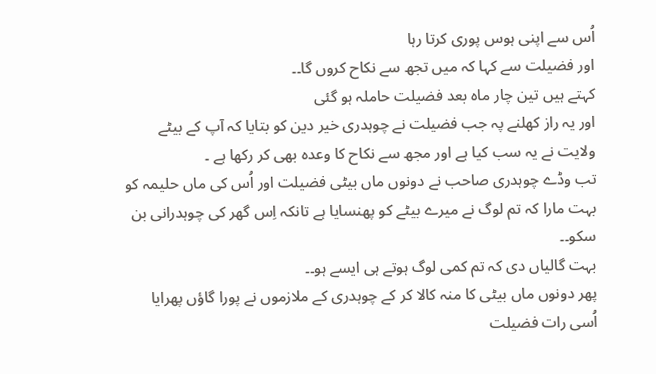اُس سے اپنی ہوس پوری کرتا رہا
اور فضیلت سے کہا کہ میں تجھ سے نکاح کروں گا۔۔
کہتے ہیں تین چار ماہ بعد فضیلت حاملہ ہو گئی
اور یہ راز کھلنے پہ جب فضیلت نے چوہدری خیر دین کو بتایا کہ آپ کے بیٹے ولایت نے یہ سب کیا ہے اور مجھ سے نکاح کا وعدہ بھی کر رکھا ہے ۔
تب وڈے چوہدری صاحب نے دونوں ماں بیٹی فضیلت اور اُس کی ماں حلیمہ کو بہت مارا کہ تم لوگ نے میرے بیٹے کو پھنسایا ہے تانکہ اِس گھر کی چوہدرانی بن سکو۔۔
بہت گالیاں دی کہ تم کمی لوگ ہوتے ہی ایسے ہو۔۔
پھر دونوں ماں بیٹی کا منہ کالا کر کے چوہدری کے ملازموں نے پورا گاؤں پھرایا
اُسی رات فضیلت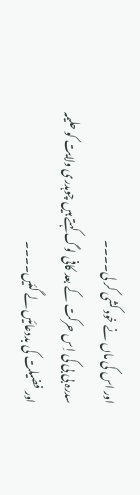اور اس کی ماں نے خود کشی کر لی۔۔۔۔
سدرہ بی بی کی اِس حرکت کے بعد کافی لوگ کہتے ہیں چوہدری ولایت کو حلیمہ اور فضیلت کی بددعائیں لے گئیں۔۔۔۔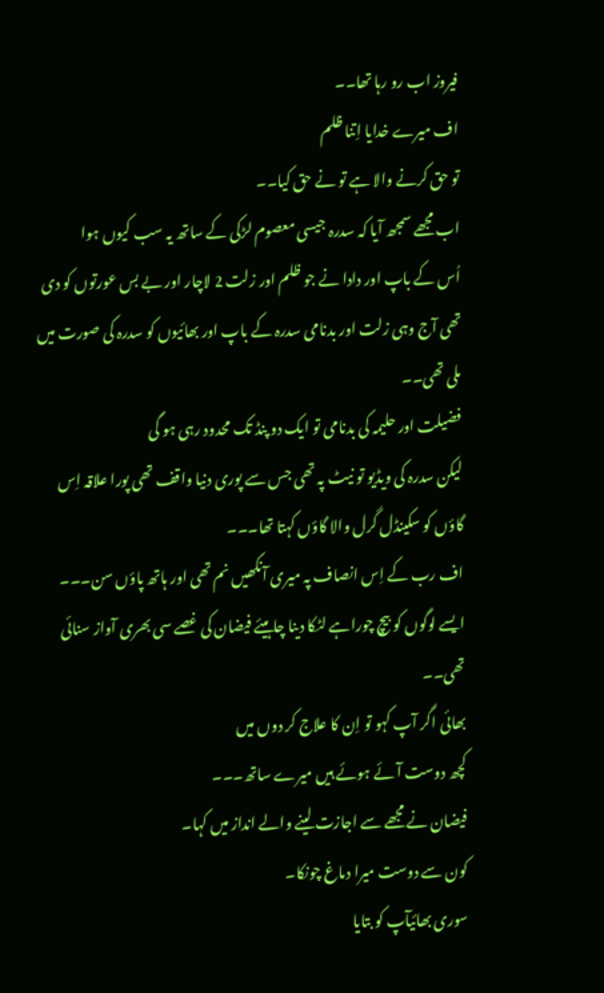فیروز اب رو رہا تھا۔۔
اف میرے خدایا اِتنا ظلم
تو حق کرنے والا ہے تو نے حق کیا۔۔
اب مجھے سمجھ آیا کہ سدرہ جیسی معصوم لڑکی کے ساتھ یہ سب کیوں ہوا
اُس کے باپ اور دادا نے جو ظلم اور زلت 2 لاچار اور بے بس عورتوں کو دی تھی آج وہی زلت اور بدنامی سدرہ کے باپ اور بھائیوں کو سدرہ کی صورت میں ملی تھی۔۔
فضیلت اور حلیمہ کی بدنامی تو ایک دو پنڈ تک محدود رہی ہو گی
لیکن سدرہ کی ویڈیو تو نیٹ پہ تھی جس سے پوری دنیا واقف تھی پورا علاقہ اِس گاؤں کو سکینڈل گرل والا گاؤں کہتا تھا۔۔۔
اف رب کے اِس انصاف پہ میری آنکھیں نم تھی اور ہاتھ پاؤں سن۔۔۔
ایسے لوگوں کو بیچ چوراہے لٹکا دینا چاہیئے فیضان کی غصے سی بھری آواز سنائی تھی۔۔
بھائی اگر آپ کہو تو اِن کا علاج کر دوں میں
کچھ دوست آئے ہوئے ہیں میرے ساتھ۔۔۔
فیضان نے مجھے سے اجازت لینے والے انداز میں کہا۔
کون سے دوست میرا دماغ چونکا۔
سوری بھائیآپ کو بتایا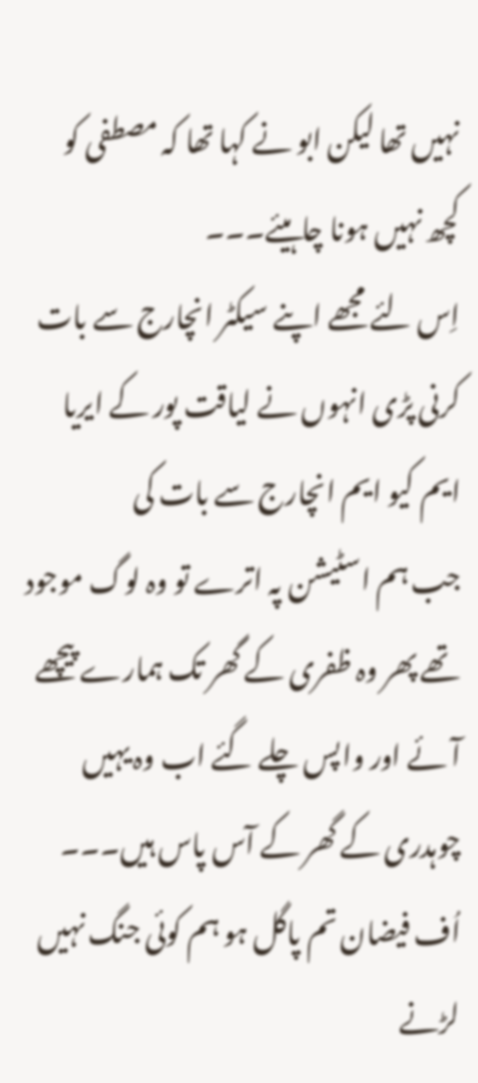نہیں تھا لیکن ابو نے کہا تھا کہ مصطفی کو کچھ نہیں ہونا چاہیئے۔۔۔
اِس لئے مجھے اپنے سیکٹر انچارج سے بات کرنی پڑی انہوں نے لیاقت پور کے ایریا ایم کیو ایم انچارج سے بات کی
جب ہم اسٹیشن پہ اترے تو وہ لوگ موجود تھے پھر وہ ظفری کے گھر تک ہمارے پیچھے آئے اور واپس چلے گئے اب وہ یہیں چوہدری کے گھر کے آس پاس ہیں۔۔۔
اُف فیضان تم پاگل ہو ہم کوئی جنگ نہیں لڑنے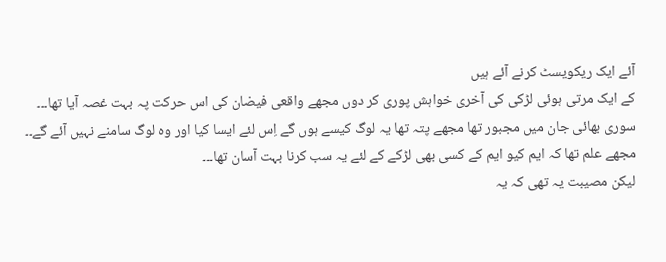آئے ایک ریکویسٹ کرنے آئے ہیں
کے ایک مرتی ہوئی لڑکی کی آخری خواہش پوری کر دوں مجھے واقعی فیضان کی اس حرکت پہ بہت غصہ آیا تھا۔۔۔
سوری بھائی جان میں مجبور تھا مجھے پتہ تھا یہ لوگ کیسے ہوں گے اِس لئے ایسا کیا اور وہ لوگ سامنے نہیں آئے گے۔۔
مجھے علم تھا کہ ایم کیو ایم کے کسی بھی لڑکے کے لئے یہ سب کرنا بہت آسان تھا۔۔۔
لیکن مصیبت یہ تھی کہ یہ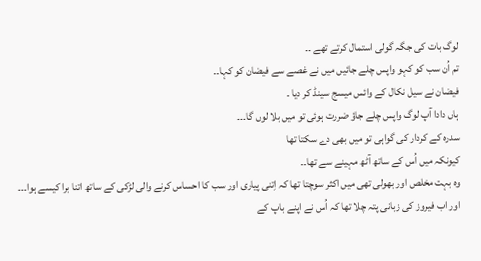لوگ بات کی جگہ گولی استمال کرتے تھے ۔۔
تم اُن سب کو کہو واپس چلے جائیں میں نے غصے سے فیضان کو کہا۔۔
فیضان نے سیل نکال کے وائس میسج سینڈ کر دیا ۔
ہاں دادا آپ لوگ واپس چلے جاؤ ضررت ہوئی تو میں بلا لوں گا۔۔۔
سدرہ کے کردار کی گواہی تو میں بھی دے سکتا تھا
کیونکہ میں اُس کے ساتھ آٹھ مہینے سے تھا۔۔
وہ بہت مخلص اور بھولی تھی میں اکثر سوچتا تھا کہ اِتنی پیاری اور سب کا احساس کرنے والی لڑکی کے ساتھ اتنا برا کیسے ہوا۔۔۔
اور اب فیروز کی زبانی پتہ چلا تھا کہ اُس نے اپنے باپ کے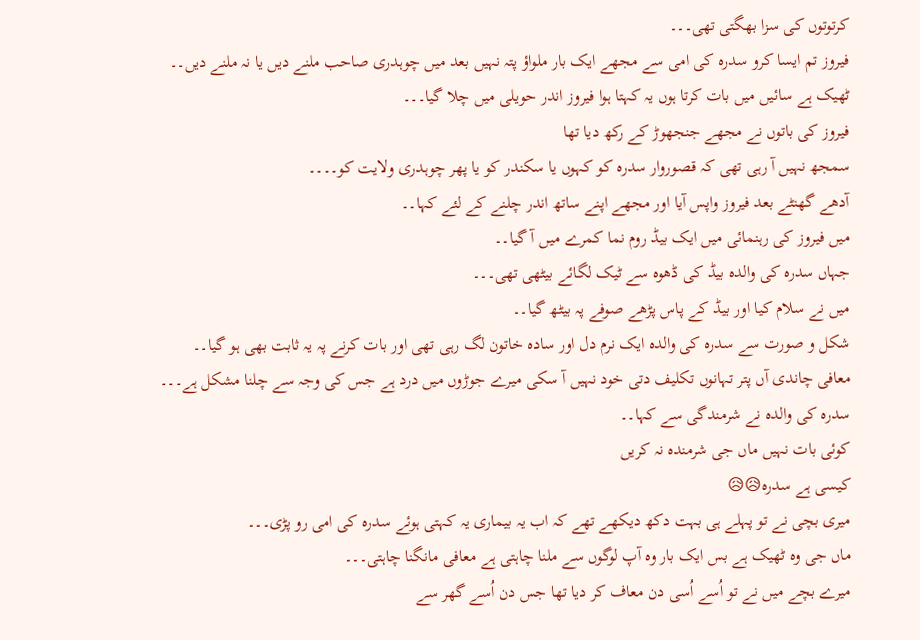کرتوتوں کی سزا بھگتی تھی۔۔۔
فیروز تم ایسا کرو سدرہ کی امی سے مجھے ایک بار ملواؤ پتہ نہیں بعد میں چوہدری صاحب ملنے دیں یا نہ ملنے دیں۔۔
ٹھیک ہے سائیں میں بات کرتا ہوں یہ کہتا ہوا فیروز اندر حویلی میں چلا گیا۔۔۔
فیروز کی باتوں نے مجھے جنجھوڑ کے رکھ دیا تھا
سمجھ نہیں آ رہی تھی کہ قصوروار سدرہ کو کہوں یا سکندر کو یا پھر چوہدری ولایت کو۔۔۔۔
آدھے گھنٹے بعد فیروز واپس آیا اور مجھے اپنے ساتھ اندر چلنے کے لئے کہا۔۔
میں فیروز کی رہنمائی میں ایک بیڈ روم نما کمرے میں آ گیا۔۔
جہاں سدرہ کی والدہ بیڈ کی ڈھوہ سے ٹیک لگائے بیٹھی تھی۔۔۔
میں نے سلام کیا اور بیڈ کے پاس پڑھے صوفے پہ بیٹھ گیا۔۔
شکل و صورت سے سدرہ کی والدہ ایک نرم دل اور سادہ خاتون لگ رہی تھی اور بات کرنے پہ یہ ثابت بھی ہو گیا۔۔
معافی چاندی آں پتر تہانوں تکلیف دتی خود نہیں آ سکی میرے جوڑوں میں درد ہے جس کی وجہ سے چلنا مشکل ہے۔۔۔
سدرہ کی والدہ نے شرمندگی سے کہا۔۔
کوئی بات نہیں ماں جی شرمندہ نہ کریں
کیسی ہے سدرہ😥😥
میری بچی نے تو پہلے ہی بہت دکھ دیکھے تھے کہ اب یہ بیماری یہ کہتی ہوئے سدرہ کی امی رو پڑی۔۔۔
ماں جی وہ ٹھیک ہے بس ایک بار وہ آپ لوگوں سے ملنا چاہتی ہے معافی مانگنا چاہتی۔۔۔
میرے بچے میں نے تو اُسے اُسی دن معاف کر دیا تھا جس دن اُسے گھر سے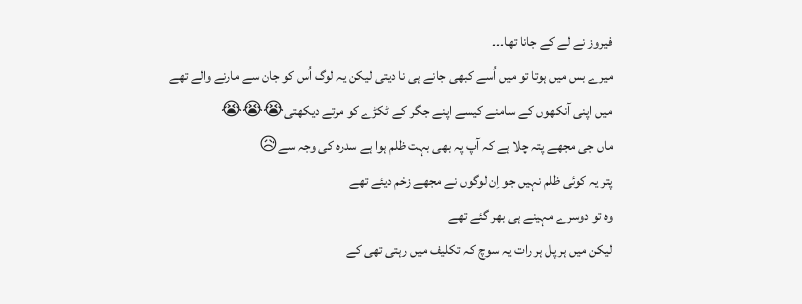فیروز نے لے کے جانا تھا۔۔۔
میرے بس میں ہوتا تو میں اُسے کبھی جانے ہی نا دیتی لیکن یہ لوگ اُس کو جان سے مارنے والے تھے
میں اپنی آنکھوں کے سامنے کیسے اپنے جگر کے ٹکڑے کو مرتے دیکھتی😭😭😭
ماں جی مجھے پتہ چلا ہے کہ آپ پہ بھی بہت ظلم ہوا ہے سدرہ کی وجہ سے😥
پتر یہ کوئی ظلم نہیں جو اِن لوگوں نے مجھے زخم دیئے تھے
وہ تو دوسرے مہینے ہی بھر گئے تھے
لیکن میں ہر پل ہر رات یہ سوچ کہ تکلیف میں رہتی تھی کے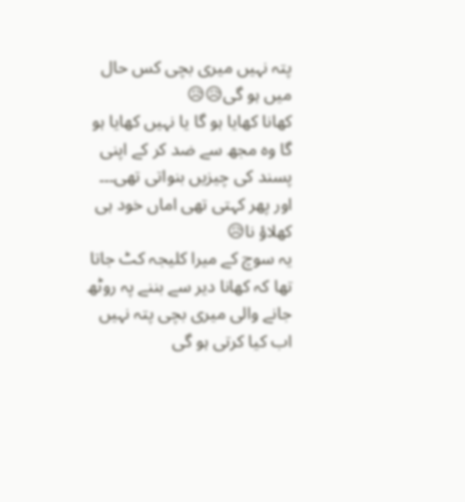پتہ نہیں میری بچی کس حال میں ہو گی😥😥
کھانا کھایا ہو گا یا نہیں کھایا ہو گا وہ مجھ سے ضد کر کے اپنی پسند کی چیزیں بنواتی تھی۔۔۔
اور پھر کہتی تھی اماں خود ہی کھلاؤ نا😥
یہ سوچ کے میرا کلیجہ کٹ جاتا تھا کہ کھانا دیر سے بننے پہ روٹھ جانے والی میری بچی پتہ نہیں اب کیا کرتی ہو گی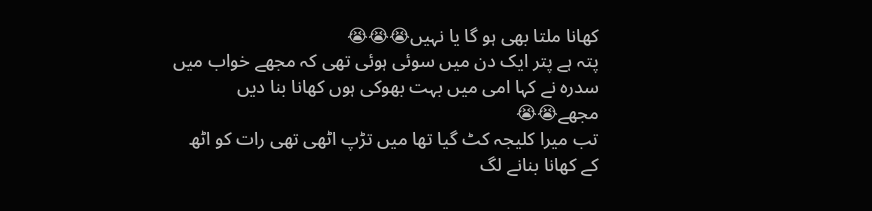کھانا ملتا بھی ہو گا یا نہیں😭😭😭
پتہ ہے پتر ایک دن میں سوئی ہوئی تھی کہ مجھے خواب میں سدرہ نے کہا امی میں بہت بھوکی ہوں کھانا بنا دیں مجھے😭😭
تب میرا کلیجہ کٹ گیا تھا میں تڑپ اٹھی تھی رات کو اٹھ کے کھانا بنانے لگ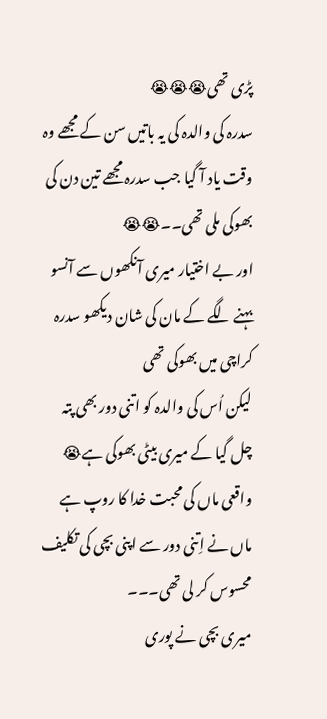پڑی تھی😭😭😭
سدرہ کی والدہ کی یہ باتیں سن کے مجھے وہ وقت یاد آ گیا جب سدرہ مجھے تین دن کی بھوکی ملی تھی۔۔😭😭
اور بے اختیار میری آنکھوں سے آنسو بہنے لگے کے مان کی شان دیکھو سدرہ کراچی میں بھوکی تھی
لیکن اُس کی والدہ کو اتنی دور بھی پتہ چل گیا کے میری بیٹی بھوکی ہے😭
واقعی ماں کی محبت خدا کا روپ ہے ماں نے اِتنی دور سے اپنی بچی کی تکلیف محسوس کر لی تھی۔۔۔
میری بچی نے پوری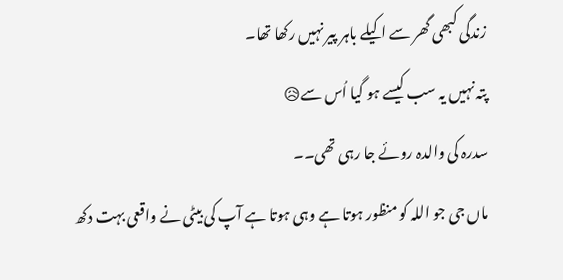زندگی کبھی گھر سے اکیلے باہر پیر نہیں رکھا تھا۔
پتہ نہیں یہ سب کیسے ہو گیا اُس سے😥
سدرہ کی والدہ روئے جا رہی تھی۔۔
ماں جی جو اللہ کو منظور ہوتا ہے وہی ہوتا ہے آپ کی بیٹی نے واقعی بہت دکھ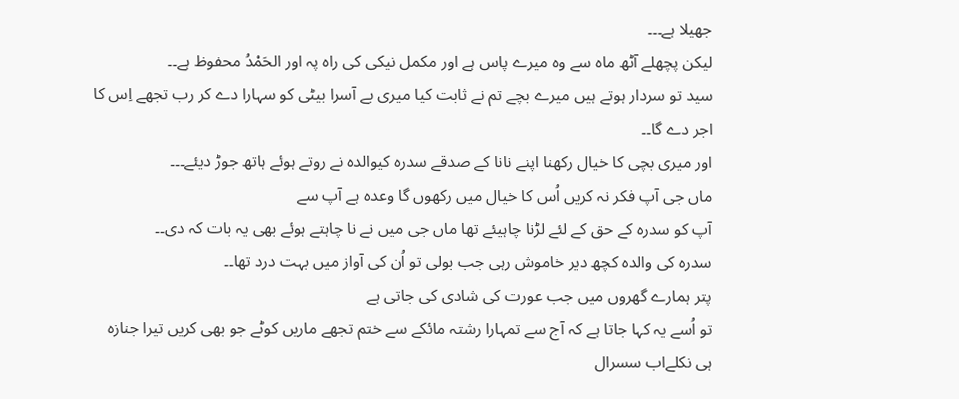جھیلا ہے۔۔۔
لیکن پچھلے آٹھ ماہ سے وہ میرے پاس ہے اور مکمل نیکی کی راہ پہ اور الحَمْدُ محفوظ ہے۔۔
سید تو سردار ہوتے ہیں میرے بچے تم نے ثابت کیا میری بے آسرا بیٹی کو سہارا دے کر رب تجھے اِس کا اجر دے گا۔۔
اور میری بچی کا خیال رکھنا اپنے نانا کے صدقے سدرہ کیوالدہ نے روتے ہوئے ہاتھ جوڑ دیئے۔۔۔
ماں جی آپ فکر نہ کریں اُس کا خیال میں رکھوں گا وعدہ ہے آپ سے
آپ کو سدرہ کے حق کے لئے لڑنا چاہیئے تھا ماں جی میں نے نا چاہتے ہوئے بھی یہ بات کہ دی۔۔
سدرہ کی والدہ کچھ دیر خاموش رہی جب بولی تو اُن کی آواز میں بہت درد تھا۔۔
پتر ہمارے گھروں میں جب عورت کی شادی کی جاتی ہے
تو اُسے یہ کہا جاتا ہے کہ آج سے تمہارا رشتہ مائکے سے ختم تجھے ماریں کوٹے جو بھی کریں تیرا جنازہ ہی نکلےاب سسرال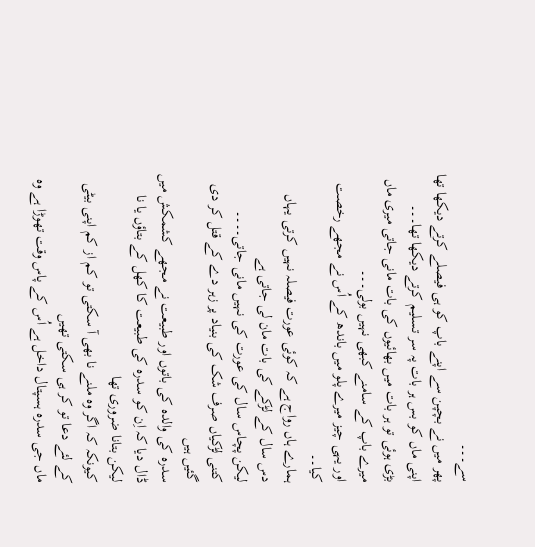سے۔۔۔
پھر میں نے بچپن سے اپنے باپ کو ہی فیصلے کرتے دیکھا تھا اپنی ماں کو بس ہر بات پہ سر تسلیم کرتے دیکھا تھا۔۔۔
بڑی ہوئی تو ہر بات میں بھائیوں کی بات مانی جاتی میری ماں میرے باپ کے سامنے کبھی نہیں بولی۔۔۔
اور یہی چیز میرے پلو میں باندھ کے اُس نے مجھے رخصت کیا۔۔
ہمارے ہاں رواج ہے کہ کوئی عورت فیصلہ نہیں کرتی یہاں دس سال کے لڑکے کی بات مان لی جاتی ہے
لیکن پچاس سال کی عورت کی نہیں مانی جاتی۔۔۔۔
کتنی لڑکیاں صرف شک کی بنیاد پر زہر دے کے قتل کر دی گئیں ہیں
سدرہ کی والدہ کی باتوں اور طبیعت نے مجھے کشمکش میں ڈال دیا کہ اِن کو سدرہ کی طبیعت کا کھل کے بتاؤں یا نا
لیکن بتانا ضروری تھا
کیونکہ کہ اگر وہ ملنے نا بھی آ سکتی تو کم از کم اپنی بیٹی کے لئے دعا تو کر ہی سکتی تھیں
ماں جی سدرہ ہسپتال داخل ہے اُس کے پاس وقت تھوڑا ہے وہ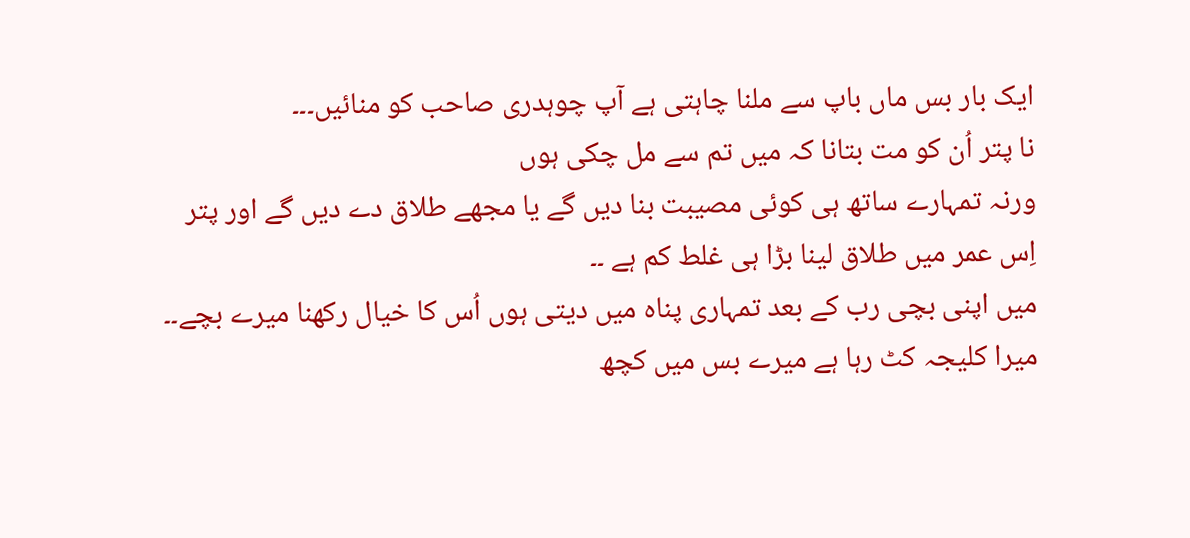ایک بار بس ماں باپ سے ملنا چاہتی ہے آپ چوہدری صاحب کو منائیں۔۔۔
نا پتر اُن کو مت بتانا کہ میں تم سے مل چکی ہوں
ورنہ تمہارے ساتھ ہی کوئی مصیبت بنا دیں گے یا مجھے طلاق دے دیں گے اور پتر اِس عمر میں طلاق لینا بڑا ہی غلط کم ہے ۔۔
میں اپنی بچی رب کے بعد تمہاری پناہ میں دیتی ہوں اُس کا خیال رکھنا میرے بچے۔۔
میرا کلیجہ کٹ رہا ہے میرے بس میں کچھ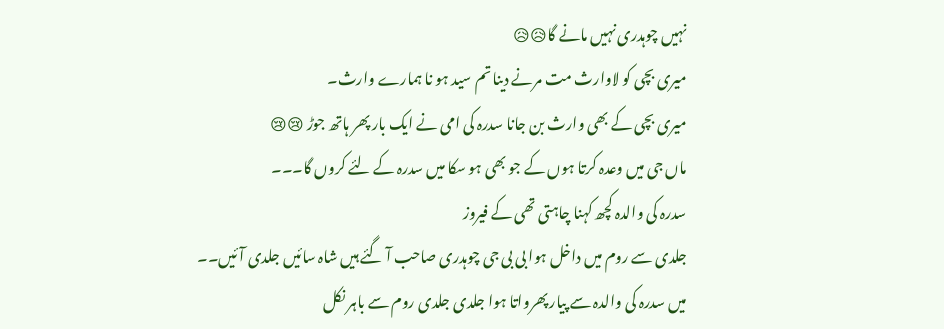نہیں چوہدری نہیں مانے گا😥😥
میری بچی کو لاوارث مت مرنے دینا تم سید ہو نا ہمارے وارث۔
میری بچی کے بھی وارث بن جانا سدرہ کی امی نے ایک بار پھر ہاتھ جوڑ 😢😢
ماں جی میں وعدہ کرتا ہوں کے جو بھی ہو سکا میں سدرہ کے لئے کروں گا۔۔۔
سدرہ کی والدہ کچھ کہنا چاہتی تھی کے فیروز
جلدی سے روم میں داخل ہوا بی بی جی چوہدری صاحب آ گئے ہیں شاہ سائیں جلدی آئیں۔۔
میں سدرہ کی والدہ سے پیار پھرواتا ہوا جلدی جلدی روم سے باہر نکل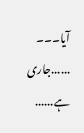آیا۔۔۔
......جاری ہے......